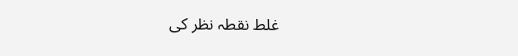غلط نقطہ نظر کی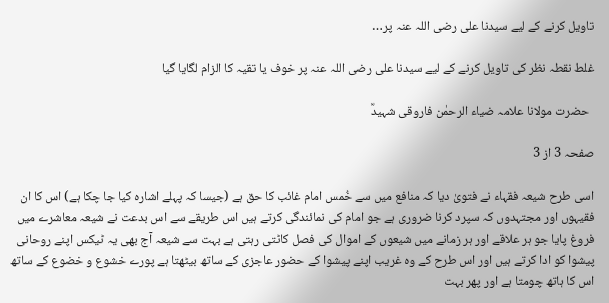تاویل کرنے کے لیے سیدنا علی رضی اللہ عنہ پر…

غلط نقطہ نظر کی تاویل کرنے کے لیے سیدنا علی رضی اللہ عنہ پر خوف یا تقیہ کا الزام لگایا گیا

  حضرت مولانا علامہ ضیاء الرحمٰن فاروقی شہیدؒ

صفحہ 3 از 3

اسی طرح شیعہ فقہاء نے فتویٰ دیا کہ منافع میں سے خُمس امام غائب کا حق ہے (جیسا کہ پہلے اشارہ کیا جا چکا ہے) اس کا ان فقیہوں اور مجتہدوں کہ سپرد کرنا ضروری ہے جو امام کی نمائندگی کرتے ہیں اس طریقے سے اس بدعت نے شیعہ معاشرے میں فروغ پایا جو ہر علاقے اور ہر زمانے میں شیعوں کے اموال کی فصل کاٹتی رہتی ہے بہت سے شیعہ آج بھی یہ ٹیکس اپنے روحانی پیشوا کو ادا کرتے ہیں اور اس طرح کے وہ غریب اپنے پیشوا کے حضور عاجزی کے ساتھ بیٹھتا ہے پورے خشوع و خضوع کے ساتھ اس کا ہاتھ چومتا ہے اور پھر بہت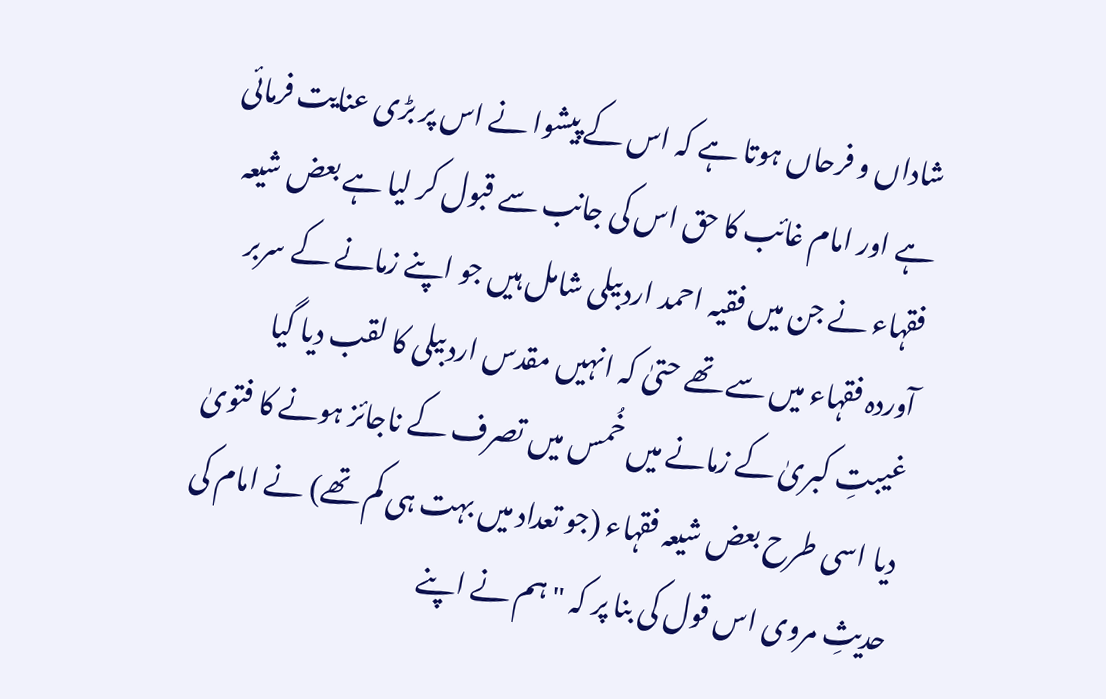شاداں و فرحاں ہوتا ہے کہ اس کے پیشوا نے اس پر بڑی عنایت فرمائی ہے اور امام غائب کا حق اس کی جانب سے قبول کر لیا ہے بعض شیعہ فقہاء نے جن میں فقیہ احمد اردبیلی شامل ہیں جو اپنے زمانے کے سربر آوردہ فقہاء میں سے تھے حتیٰ کہ انہیں مقدس اردبیلی کا لقب دیا گیا غیبتِ کبریٰ کے زمانے میں خُمس میں تصرف کے ناجائز ہونے کا فتویٰ دیا اسی طرح بعض شیعہ فقہاء (جو تعداد میں بہت ہی کم تھے) نے امام کی حدیثِ مروی اس قول کی بنا پر کہ "ہم نے اپنے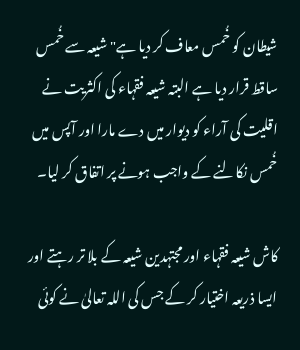شیطان کو خُمس معاف کر دیا ہے" شیعہ سے خُمس ساقط قرار دیا ہے البتہ شیعہ فقہاء کی اکثریت نے اقلیت کی آراء کو دیوار میں دے مارا اور آپس میں خُمس نکالنے کے واجب ہونے پر اتفاق کر لیا۔

کاش شیعہ فقہاء اور مجتہدین شیعہ کے بلا تر رہتے اور ایسا ذریعہ اختیار کر کے جس کی اللہ تعالیٰ نے کوئی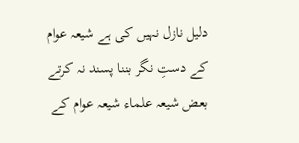دلیل نازل نہیں کی ہے شیعہ عوام کے دستِ نگر بننا پسند نہ کرتے بعض شیعہ علماء شیعہ عوام کے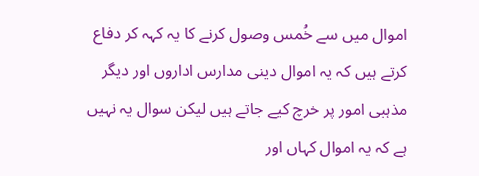اموال میں سے خُمس وصول کرنے کا یہ کہہ کر دفاع کرتے ہیں کہ یہ اموال دینی مدارس اداروں اور دیگر مذہبی امور پر خرچ کیے جاتے ہیں لیکن سوال یہ نہیں ہے کہ یہ اموال کہاں اور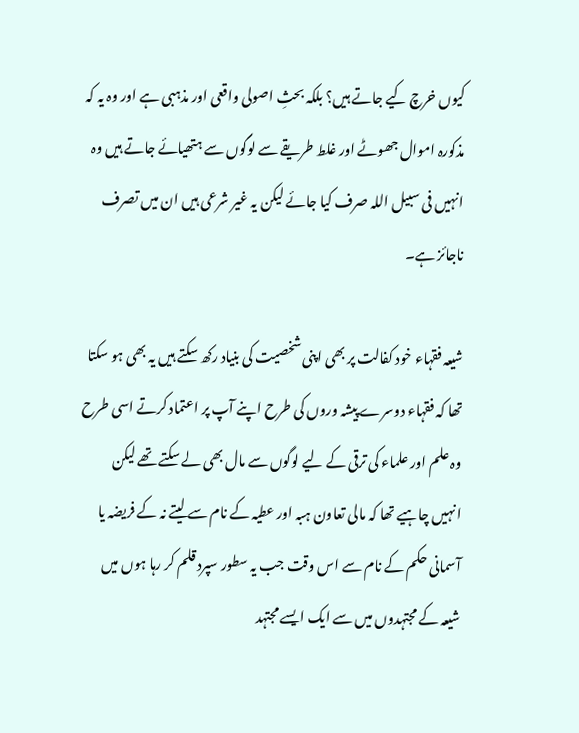کیوں خرچ کیے جاتے ہیں؟ بلکہ بحثِ اصولی واقعی اور مذہبی ہے اور وہ یہ کہ مذکورہ اموال جھوٹے اور غلط طریقے سے لوگوں سے ہتھیائے جاتے ہیں وہ انہیں فی سبیل اللہ صرف کیا جائے لیکن یہ غیر شرعی ہیں ان میں تصرف ناجائز ہے۔

شیعہ فقہاء خود کفالت پر بھی اپنی شخصیت کی بنیاد رکھ سکتے ہیں یہ بھی ہو سکتا تھا کہ فقہاء دوسرے پیشہ وروں کی طرح اپنے آپ پر اعتماد کرتے اسی طرح وہ علم اور علماء کی ترقی کے لیے لوگوں سے مال بھی لے سکتے تھے لیکن انہیں چاہیے تھا کہ مالی تعاون ہبہ اور عطیہ کے نام سے لیتے نہ کے فریضہ یا آسمانی حکم کے نام سے اس وقت جب یہ سطور سپرد قلم کر رہا ہوں میں شیعہ کے مجتہدوں میں سے ایک ایسے مجتہد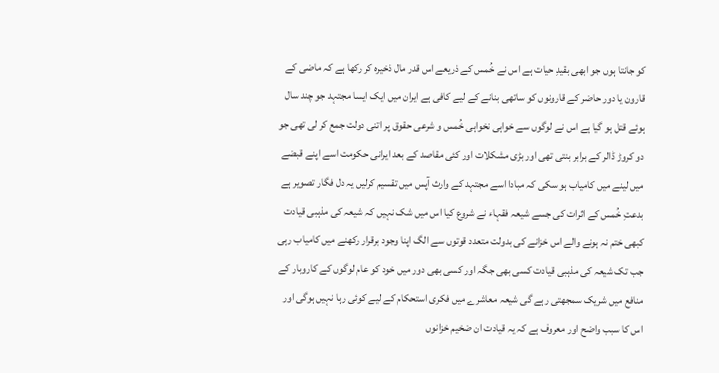کو جانتا ہوں جو ابھی بقیدِ حیات ہے اس نے خُمس کے ذریعے اس قدر مال ذخیرہ کر رکھا ہے کہ ماضی کے قارون یا دور حاضر کے قارونوں کو ساتھی بنانے کے لیے کافی ہے ایران میں ایک ایسا مجتہد جو چند سال ہوئے قتل ہو گیا ہے اس نے لوگوں سے خواہی نخواہی خُمس و شرعی حقوق پر اتنی دولت جمع کر لی تھی جو دو کروڑ ڈالر کے برابر بنتی تھی اور بڑی مشکلات اور کئی مقاصد کے بعد ایرانی حکومت اسے اپنے قبضے میں لینے میں کامیاب ہو سکی کہ مبادا اسے مجتہد کے وارث آپس میں تقسیم کرلیں یہ دل فگار تصویر ہے بدعتِ خُمس کے اثرات کی جسے شیعہ فقہاء نے شروع کیا اس میں شک نہیں کہ شیعہ کی مذہبی قیادت کبھی ختم نہ ہونے والے اس خزانے کی بدولت متعدد قوتوں سے الگ اپنا وجود برقرار رکھنے میں کامیاب رہی جب تک شیعہ کی مذہبی قیادت کسی بھی جگہ اور کسی بھی دور میں خود کو عام لوگوں کے کاروبار کے منافع میں شریک سمجھتی رہے گی شیعہ معاشرے میں فکری استحکام کے لیے کوئی رہا نہیں ہوگی اور اس کا سبب واضح اور معروف ہے کہ یہ قیادت ان ضخیم خزانوں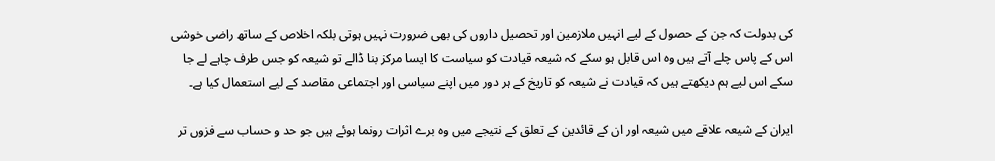کی بدولت کہ جن کے حصول کے لیے انہیں ملازمین اور تحصیل داروں کی بھی ضرورت نہیں ہوتی بلکہ اخلاص کے ساتھ راضی خوشی اس کے پاس چلے آتے ہیں وہ اس قابل ہو سکے کہ شیعہ قیادت کو سیاست کا ایسا مرکز بنا ڈالے تو شیعہ کو جس طرف چاہے لے جا سکے اس لیے ہم دیکھتے ہیں کہ قیادت نے شیعہ کو تاریخ کے ہر دور میں اپنے سیاسی اور اجتماعی مقاصد کے لیے استعمال کیا ہے۔

ایران کے شیعہ علاقے میں شیعہ اور ان کے قائدین کے تعلق کے نتیجے میں وہ برے اثرات رونما ہوئے ہیں جو حد و حساب سے فزوں تر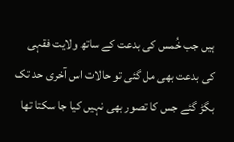ہیں جب خُمس کی بدعت کے ساتھ ولایت فقہی کی بدعت بھی مل گئی تو حالات اس آخری حد تک بگڑ گئے جس کا تصور بھی نہیں کیا جا سکتا تھا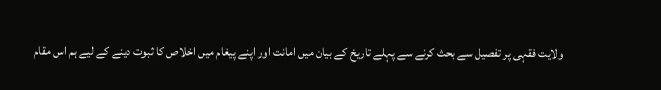ولایت فقہی پر تفصیل سے بحث کرنے سے پہلے تاریخ کے بیان میں امانت اور اپنے پیغام میں اخلاص کا ثبوت دینے کے لیے ہم اس مقام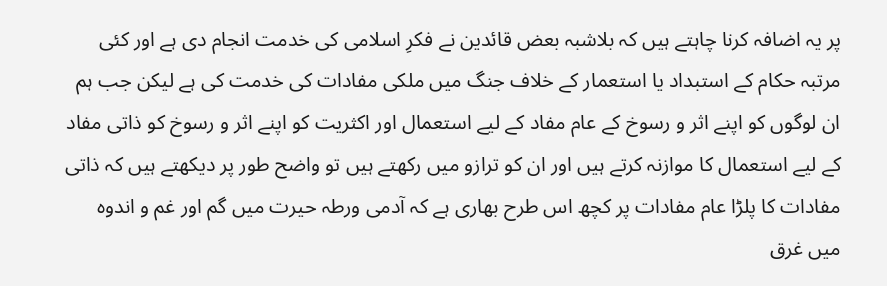پر یہ اضافہ کرنا چاہتے ہیں کہ بلاشبہ بعض قائدین نے فکرِ اسلامی کی خدمت انجام دی ہے اور کئی مرتبہ حکام کے استبداد یا استعمار کے خلاف جنگ میں ملکی مفادات کی خدمت کی ہے لیکن جب ہم ان لوگوں کو اپنے اثر و رسوخ کے عام مفاد کے لیے استعمال اور اکثریت کو اپنے اثر و رسوخ کو ذاتی مفاد کے لیے استعمال کا موازنہ کرتے ہیں اور ان کو ترازو میں رکھتے ہیں تو واضح طور پر دیکھتے ہیں کہ ذاتی مفادات کا پلڑا عام مفادات پر کچھ اس طرح بھاری ہے کہ آدمی ورطہ حیرت میں گم اور غم و اندوہ میں غرق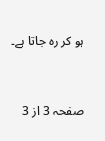ہو کر رہ جاتا ہے۔


صفحہ 3 از 3